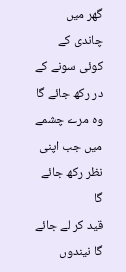گھر میں چاندی کے کوئی سونے کے در رکھ جائے گا
وہ مرے چشمے میں جب اپنی نظر رکھ جائے گا
قید کر لے جائے گا نیندوں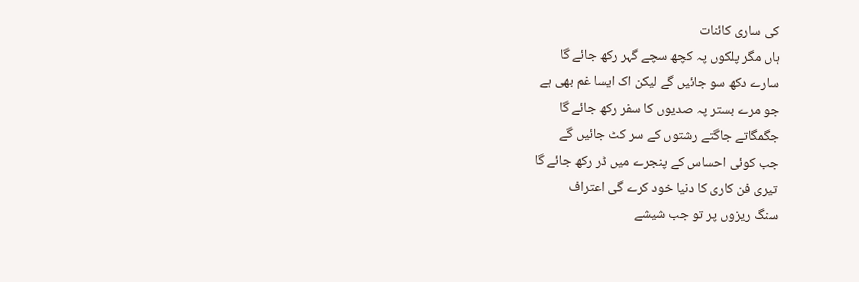کی ساری کائنات
ہاں مگر پلکوں پہ کچھ سچے گہر رکھ جائے گا
سارے دکھ سو جائیں گے لیکن اک ایسا غم بھی ہے
جو مرے بستر پہ صدیوں کا سفر رکھ جائے گا
جگمگاتے جاگتے رشتوں کے سر کٹ جائیں گے
جب کوئی احساس کے پنجرے میں ڈر رکھ جائے گا
تیری فن کاری کا دنیا خود کرے گی اعتراف
سنگ ریزوں پر تو جب شیشے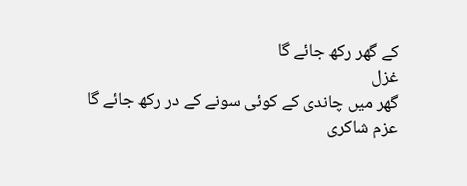کے گھر رکھ جائے گا
غزل
گھر میں چاندی کے کوئی سونے کے در رکھ جائے گا
عزم شاکری